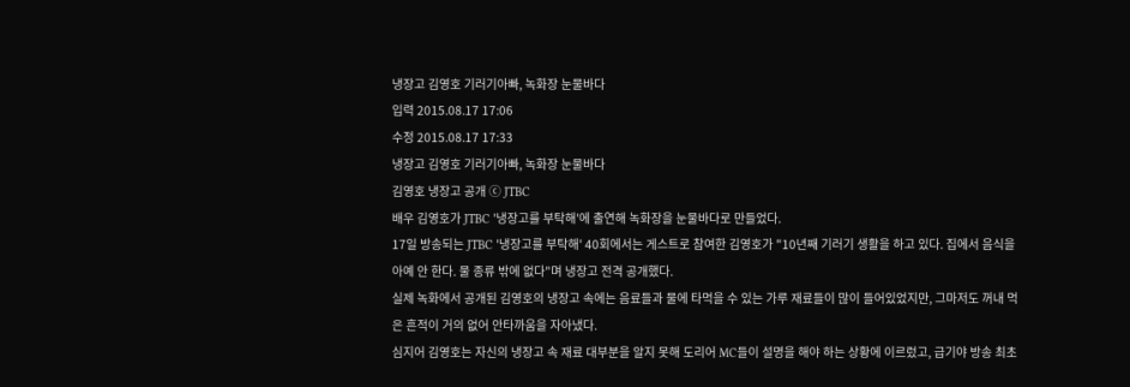냉장고 김영호 기러기아빠, 녹화장 눈물바다
입력 2015.08.17 17:06
수정 2015.08.17 17:33
냉장고 김영호 기러기아빠, 녹화장 눈물바다
김영호 냉장고 공개 ⓒ JTBC
배우 김영호가 JTBC '냉장고를 부탁해'에 출연해 녹화장을 눈물바다로 만들었다.
17일 방송되는 JTBC '냉장고를 부탁해' 40회에서는 게스트로 참여한 김영호가 "10년째 기러기 생활을 하고 있다. 집에서 음식을 아예 안 한다. 물 종류 밖에 없다"며 냉장고 전격 공개했다.
실제 녹화에서 공개된 김영호의 냉장고 속에는 음료들과 물에 타먹을 수 있는 가루 재료들이 많이 들어있었지만, 그마저도 꺼내 먹은 흔적이 거의 없어 안타까움을 자아냈다.
심지어 김영호는 자신의 냉장고 속 재료 대부분을 알지 못해 도리어 MC들이 설명을 해야 하는 상황에 이르렀고, 급기야 방송 최초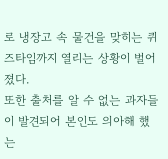로 냉장고 속 물건을 맞히는 퀴즈타임까지 열리는 상황이 벌어졌다.
또한 출처를 알 수 없는 과자들이 발견되어 본인도 의아해 했는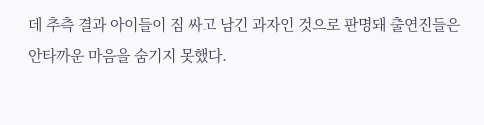데 추측 결과 아이들이 짐 싸고 남긴 과자인 것으로 판명돼 출연진들은 안타까운 마음을 숨기지 못했다.